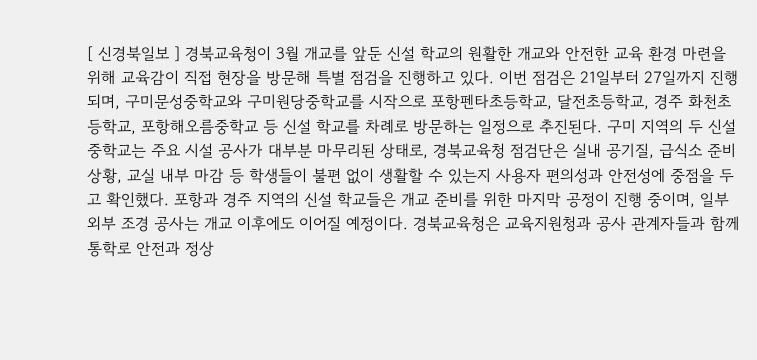[ 신경북일보 ] 경북교육청이 3월 개교를 앞둔 신설 학교의 원활한 개교와 안전한 교육 환경 마련을 위해 교육감이 직접 현장을 방문해 특별 점검을 진행하고 있다. 이번 점검은 21일부터 27일까지 진행되며, 구미문성중학교와 구미원당중학교를 시작으로 포항펜타초등학교, 달전초등학교, 경주 화천초등학교, 포항해오름중학교 등 신설 학교를 차례로 방문하는 일정으로 추진된다. 구미 지역의 두 신설 중학교는 주요 시설 공사가 대부분 마무리된 상태로, 경북교육청 점검단은 실내 공기질, 급식소 준비 상황, 교실 내부 마감 등 학생들이 불편 없이 생활할 수 있는지 사용자 편의성과 안전성에 중점을 두고 확인했다. 포항과 경주 지역의 신설 학교들은 개교 준비를 위한 마지막 공정이 진행 중이며, 일부 외부 조경 공사는 개교 이후에도 이어질 예정이다. 경북교육청은 교육지원청과 공사 관계자들과 함께 통학로 안전과 정상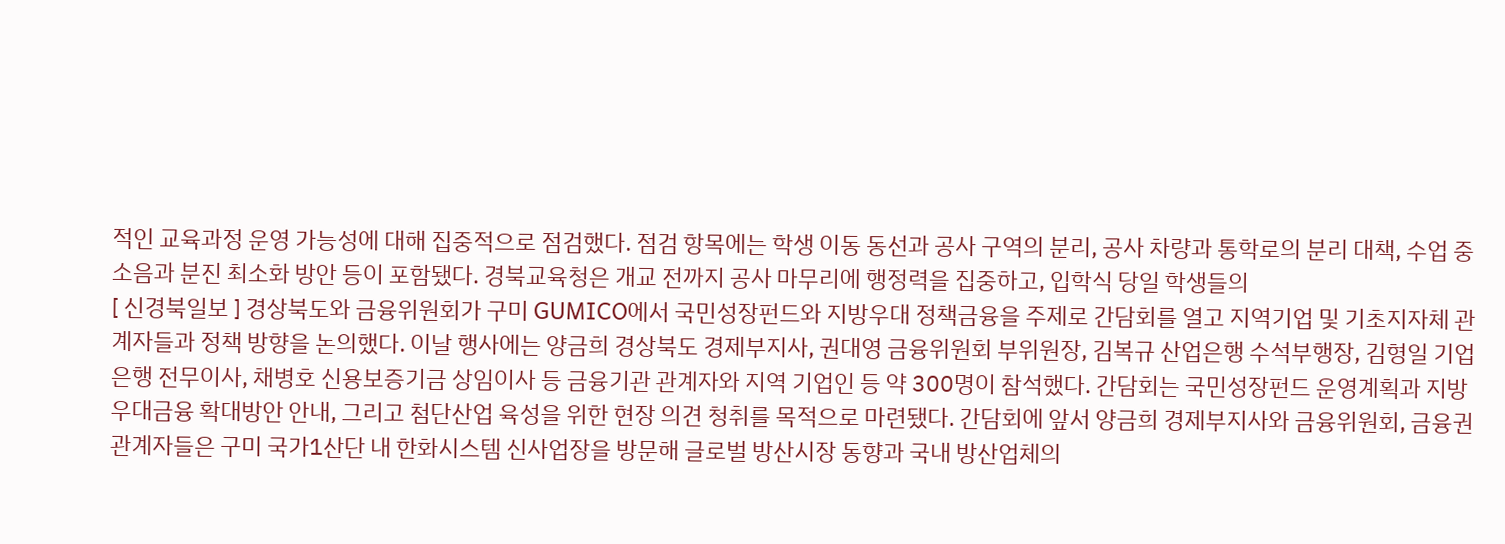적인 교육과정 운영 가능성에 대해 집중적으로 점검했다. 점검 항목에는 학생 이동 동선과 공사 구역의 분리, 공사 차량과 통학로의 분리 대책, 수업 중 소음과 분진 최소화 방안 등이 포함됐다. 경북교육청은 개교 전까지 공사 마무리에 행정력을 집중하고, 입학식 당일 학생들의
[ 신경북일보 ] 경상북도와 금융위원회가 구미 GUMICO에서 국민성장펀드와 지방우대 정책금융을 주제로 간담회를 열고 지역기업 및 기초지자체 관계자들과 정책 방향을 논의했다. 이날 행사에는 양금희 경상북도 경제부지사, 권대영 금융위원회 부위원장, 김복규 산업은행 수석부행장, 김형일 기업은행 전무이사, 채병호 신용보증기금 상임이사 등 금융기관 관계자와 지역 기업인 등 약 300명이 참석했다. 간담회는 국민성장펀드 운영계획과 지방우대금융 확대방안 안내, 그리고 첨단산업 육성을 위한 현장 의견 청취를 목적으로 마련됐다. 간담회에 앞서 양금희 경제부지사와 금융위원회, 금융권 관계자들은 구미 국가1산단 내 한화시스템 신사업장을 방문해 글로벌 방산시장 동향과 국내 방산업체의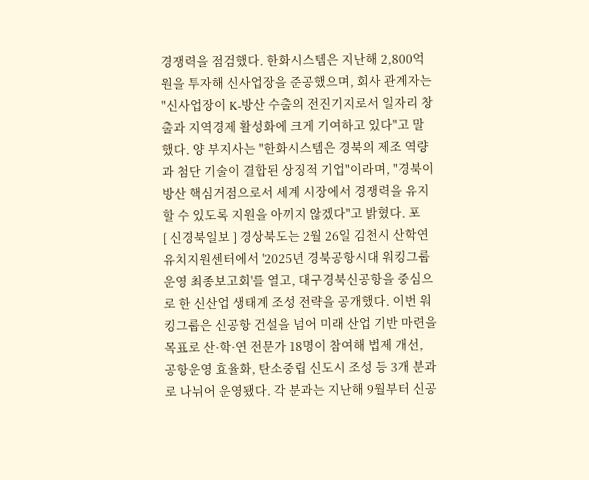경쟁력을 점검했다. 한화시스템은 지난해 2,800억 원을 투자해 신사업장을 준공했으며, 회사 관계자는 "신사업장이 K-방산 수출의 전진기지로서 일자리 창출과 지역경제 활성화에 크게 기여하고 있다"고 말했다. 양 부지사는 "한화시스템은 경북의 제조 역량과 첨단 기술이 결합된 상징적 기업"이라며, "경북이 방산 핵심거점으로서 세계 시장에서 경쟁력을 유지할 수 있도록 지원을 아끼지 않겠다"고 밝혔다. 포
[ 신경북일보 ] 경상북도는 2월 26일 김천시 산학연유치지원센터에서 '2025년 경북공항시대 워킹그룹 운영 최종보고회'를 열고, 대구경북신공항을 중심으로 한 신산업 생태계 조성 전략을 공개했다. 이번 워킹그룹은 신공항 건설을 넘어 미래 산업 기반 마련을 목표로 산·학·연 전문가 18명이 참여해 법제 개선, 공항운영 효율화, 탄소중립 신도시 조성 등 3개 분과로 나뉘어 운영됐다. 각 분과는 지난해 9월부터 신공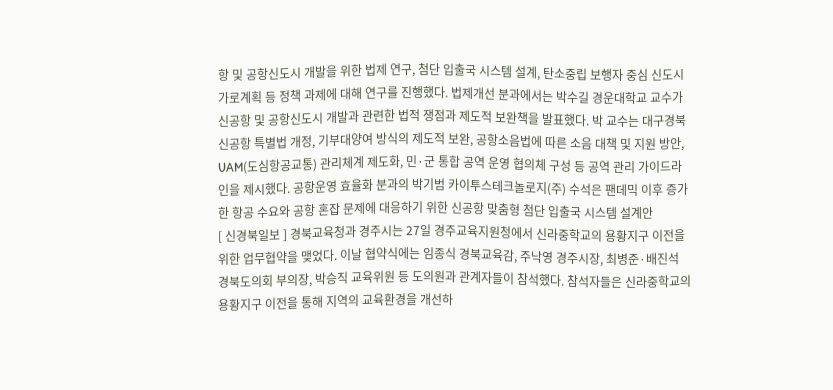항 및 공항신도시 개발을 위한 법제 연구, 첨단 입출국 시스템 설계, 탄소중립 보행자 중심 신도시 가로계획 등 정책 과제에 대해 연구를 진행했다. 법제개선 분과에서는 박수길 경운대학교 교수가 신공항 및 공항신도시 개발과 관련한 법적 쟁점과 제도적 보완책을 발표했다. 박 교수는 대구경북신공항 특별법 개정, 기부대양여 방식의 제도적 보완, 공항소음법에 따른 소음 대책 및 지원 방안, UAM(도심항공교통) 관리체계 제도화, 민·군 통합 공역 운영 협의체 구성 등 공역 관리 가이드라인을 제시했다. 공항운영 효율화 분과의 박기범 카이투스테크놀로지(주) 수석은 팬데믹 이후 증가한 항공 수요와 공항 혼잡 문제에 대응하기 위한 신공항 맞춤형 첨단 입출국 시스템 설계안
[ 신경북일보 ] 경북교육청과 경주시는 27일 경주교육지원청에서 신라중학교의 용황지구 이전을 위한 업무협약을 맺었다. 이날 협약식에는 임종식 경북교육감, 주낙영 경주시장, 최병준·배진석 경북도의회 부의장, 박승직 교육위원 등 도의원과 관계자들이 참석했다. 참석자들은 신라중학교의 용황지구 이전을 통해 지역의 교육환경을 개선하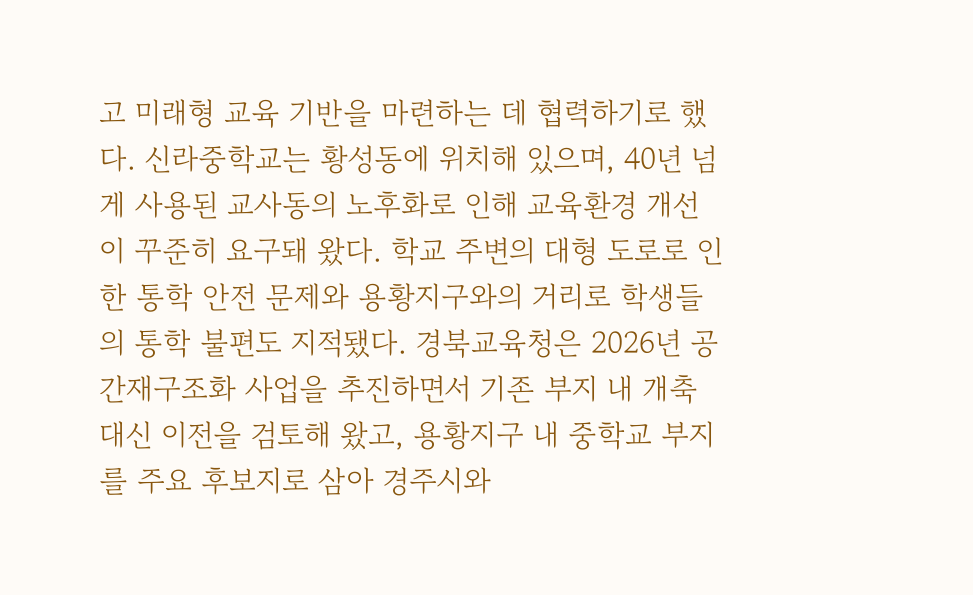고 미래형 교육 기반을 마련하는 데 협력하기로 했다. 신라중학교는 황성동에 위치해 있으며, 40년 넘게 사용된 교사동의 노후화로 인해 교육환경 개선이 꾸준히 요구돼 왔다. 학교 주변의 대형 도로로 인한 통학 안전 문제와 용황지구와의 거리로 학생들의 통학 불편도 지적됐다. 경북교육청은 2026년 공간재구조화 사업을 추진하면서 기존 부지 내 개축 대신 이전을 검토해 왔고, 용황지구 내 중학교 부지를 주요 후보지로 삼아 경주시와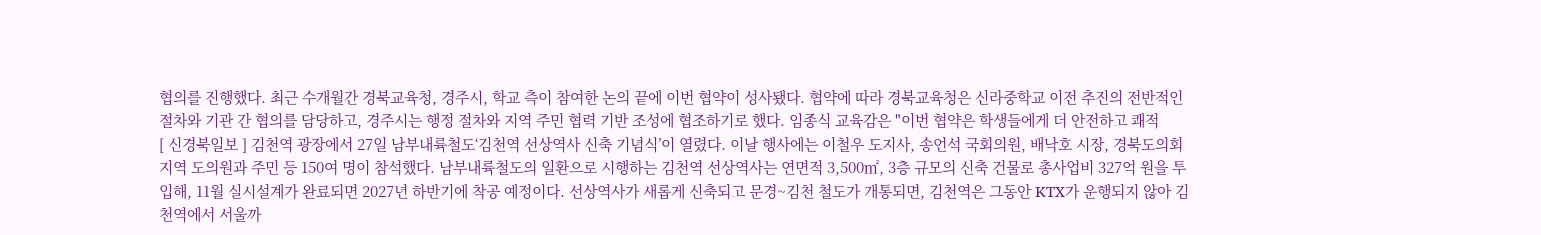협의를 진행했다. 최근 수개월간 경북교육청, 경주시, 학교 측이 참여한 논의 끝에 이번 협약이 성사됐다. 협약에 따라 경북교육청은 신라중학교 이전 추진의 전반적인 절차와 기관 간 협의를 담당하고, 경주시는 행정 절차와 지역 주민 협력 기반 조성에 협조하기로 했다. 임종식 교육감은 "이번 협약은 학생들에게 더 안전하고 쾌적
[ 신경북일보 ] 김천역 광장에서 27일 남부내륙철도‘김천역 선상역사 신축 기념식’이 열렸다. 이날 행사에는 이철우 도지사, 송언석 국회의원, 배낙호 시장, 경북도의회 지역 도의원과 주민 등 150여 명이 참석했다. 남부내륙철도의 일환으로 시행하는 김천역 선상역사는 연면적 3,500㎡, 3층 규모의 신축 건물로 총사업비 327억 원을 투입해, 11월 실시설계가 완료되면 2027년 하반기에 착공 예정이다. 선상역사가 새롭게 신축되고 문경~김천 철도가 개통되면, 김천역은 그동안 KTX가 운행되지 않아 김천역에서 서울까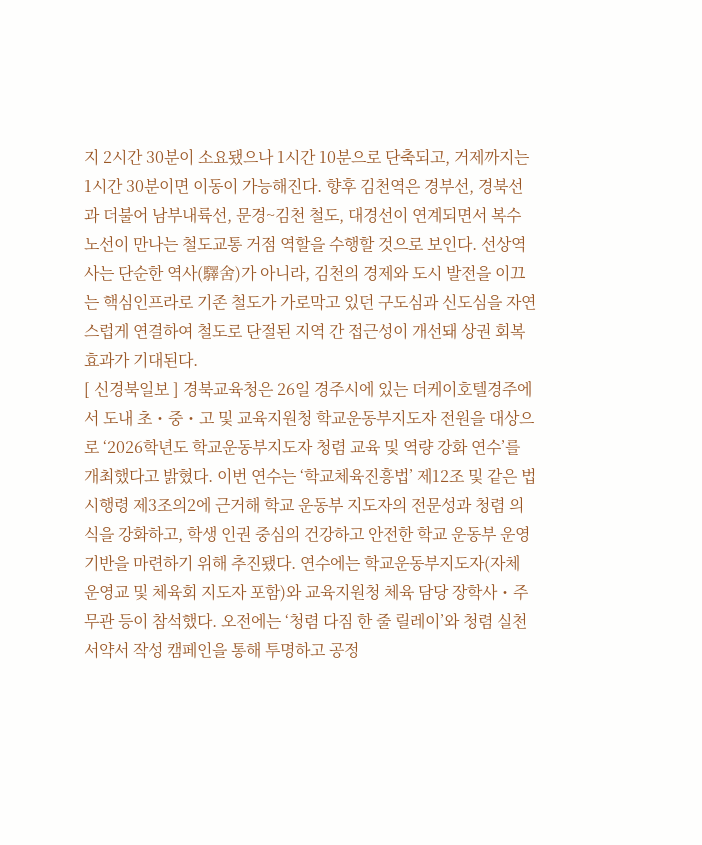지 2시간 30분이 소요됐으나 1시간 10분으로 단축되고, 거제까지는 1시간 30분이면 이동이 가능해진다. 향후 김천역은 경부선, 경북선과 더불어 남부내륙선, 문경~김천 철도, 대경선이 연계되면서 복수 노선이 만나는 철도교통 거점 역할을 수행할 것으로 보인다. 선상역사는 단순한 역사(驛舍)가 아니라, 김천의 경제와 도시 발전을 이끄는 핵심인프라로 기존 철도가 가로막고 있던 구도심과 신도심을 자연스럽게 연결하여 철도로 단절된 지역 간 접근성이 개선돼 상권 회복 효과가 기대된다.
[ 신경북일보 ] 경북교육청은 26일 경주시에 있는 더케이호텔경주에서 도내 초・중・고 및 교육지원청 학교운동부지도자 전원을 대상으로 ‘2026학년도 학교운동부지도자 청렴 교육 및 역량 강화 연수’를 개최했다고 밝혔다. 이번 연수는 ‘학교체육진흥법’ 제12조 및 같은 법 시행령 제3조의2에 근거해 학교 운동부 지도자의 전문성과 청렴 의식을 강화하고, 학생 인권 중심의 건강하고 안전한 학교 운동부 운영 기반을 마련하기 위해 추진됐다. 연수에는 학교운동부지도자(자체 운영교 및 체육회 지도자 포함)와 교육지원청 체육 담당 장학사・주무관 등이 참석했다. 오전에는 ‘청렴 다짐 한 줄 릴레이’와 청렴 실천 서약서 작성 캠페인을 통해 투명하고 공정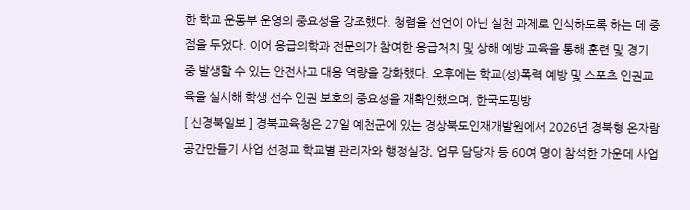한 학교 운동부 운영의 중요성을 강조했다. 청렴을 선언이 아닌 실천 과제로 인식하도록 하는 데 중점을 두었다. 이어 응급의학과 전문의가 참여한 응급처치 및 상해 예방 교육을 통해 훈련 및 경기 중 발생할 수 있는 안전사고 대응 역량을 강화했다. 오후에는 학교(성)폭력 예방 및 스포츠 인권교육을 실시해 학생 선수 인권 보호의 중요성을 재확인했으며, 한국도핑방
[ 신경북일보 ] 경북교육청은 27일 예천군에 있는 경상북도인재개발원에서 2026년 경북형 온자람공간만들기 사업 선정교 학교별 관리자와 행정실장, 업무 담당자 등 60여 명이 참석한 가운데 사업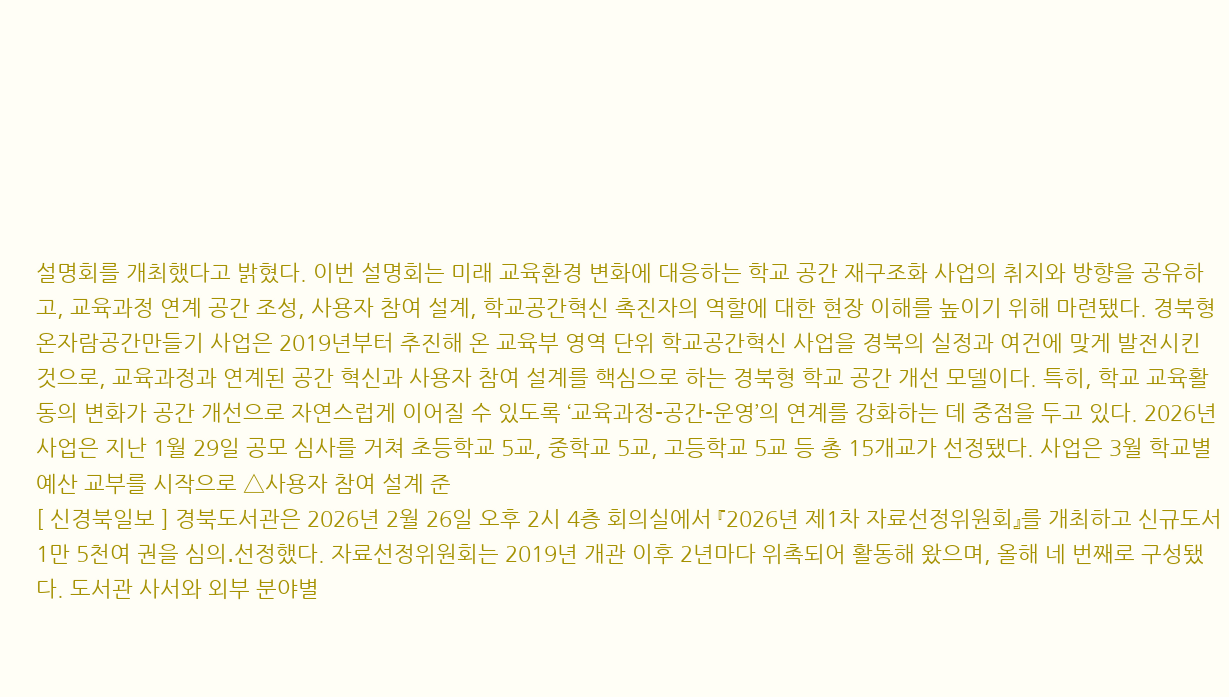설명회를 개최했다고 밝혔다. 이번 설명회는 미래 교육환경 변화에 대응하는 학교 공간 재구조화 사업의 취지와 방향을 공유하고, 교육과정 연계 공간 조성, 사용자 참여 설계, 학교공간혁신 촉진자의 역할에 대한 현장 이해를 높이기 위해 마련됐다. 경북형 온자람공간만들기 사업은 2019년부터 추진해 온 교육부 영역 단위 학교공간혁신 사업을 경북의 실정과 여건에 맞게 발전시킨 것으로, 교육과정과 연계된 공간 혁신과 사용자 참여 설계를 핵심으로 하는 경북형 학교 공간 개선 모델이다. 특히, 학교 교육활동의 변화가 공간 개선으로 자연스럽게 이어질 수 있도록 ‘교육과정-공간-운영’의 연계를 강화하는 데 중점을 두고 있다. 2026년 사업은 지난 1월 29일 공모 심사를 거쳐 초등학교 5교, 중학교 5교, 고등학교 5교 등 총 15개교가 선정됐다. 사업은 3월 학교별 예산 교부를 시작으로 △사용자 참여 설계 준
[ 신경북일보 ] 경북도서관은 2026년 2월 26일 오후 2시 4층 회의실에서 『2026년 제1차 자료선정위원회』를 개최하고 신규도서 1만 5천여 권을 심의․선정했다. 자료선정위원회는 2019년 개관 이후 2년마다 위촉되어 활동해 왔으며, 올해 네 번째로 구성됐다. 도서관 사서와 외부 분야별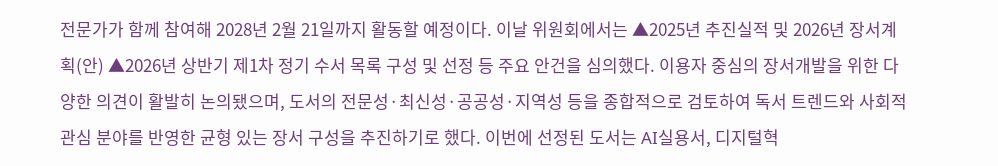전문가가 함께 참여해 2028년 2월 21일까지 활동할 예정이다. 이날 위원회에서는 ▲2025년 추진실적 및 2026년 장서계획(안) ▲2026년 상반기 제1차 정기 수서 목록 구성 및 선정 등 주요 안건을 심의했다. 이용자 중심의 장서개발을 위한 다양한 의견이 활발히 논의됐으며, 도서의 전문성·최신성·공공성·지역성 등을 종합적으로 검토하여 독서 트렌드와 사회적 관심 분야를 반영한 균형 있는 장서 구성을 추진하기로 했다. 이번에 선정된 도서는 AI실용서, 디지털혁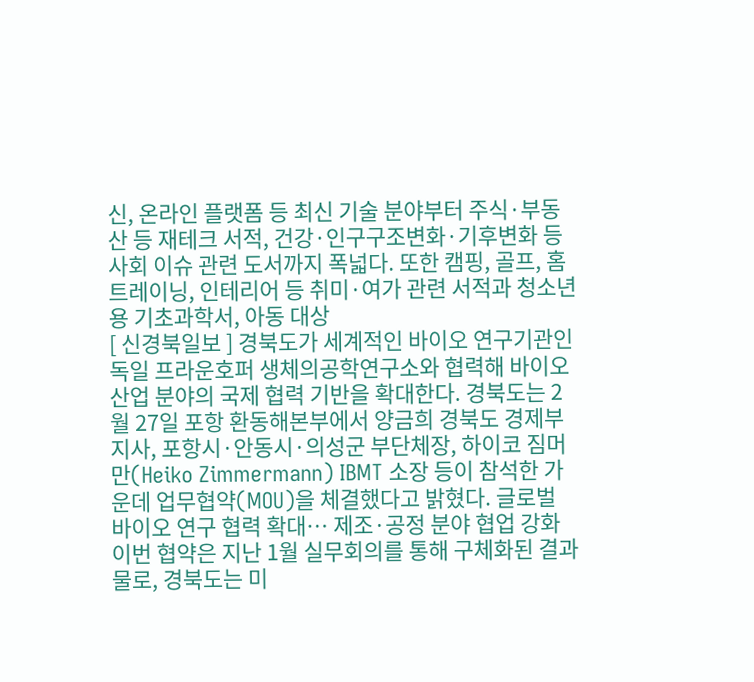신, 온라인 플랫폼 등 최신 기술 분야부터 주식·부동산 등 재테크 서적, 건강·인구구조변화·기후변화 등 사회 이슈 관련 도서까지 폭넓다. 또한 캠핑, 골프, 홈트레이닝, 인테리어 등 취미·여가 관련 서적과 청소년용 기초과학서, 아동 대상
[ 신경북일보 ] 경북도가 세계적인 바이오 연구기관인 독일 프라운호퍼 생체의공학연구소와 협력해 바이오 산업 분야의 국제 협력 기반을 확대한다. 경북도는 2월 27일 포항 환동해본부에서 양금희 경북도 경제부지사, 포항시·안동시·의성군 부단체장, 하이코 짐머만(Heiko Zimmermann) IBMT 소장 등이 참석한 가운데 업무협약(MOU)을 체결했다고 밝혔다. 글로벌 바이오 연구 협력 확대… 제조·공정 분야 협업 강화 이번 협약은 지난 1월 실무회의를 통해 구체화된 결과물로, 경북도는 미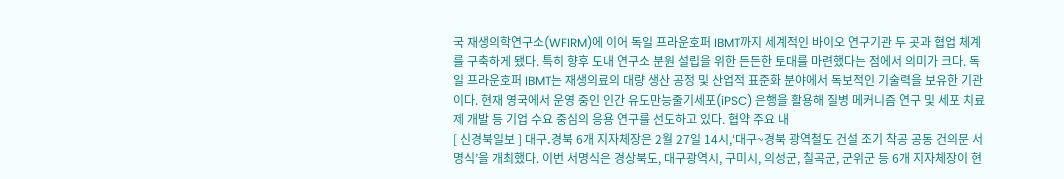국 재생의학연구소(WFIRM)에 이어 독일 프라운호퍼 IBMT까지 세계적인 바이오 연구기관 두 곳과 협업 체계를 구축하게 됐다. 특히 향후 도내 연구소 분원 설립을 위한 든든한 토대를 마련했다는 점에서 의미가 크다. 독일 프라운호퍼 IBMT는 재생의료의 대량 생산 공정 및 산업적 표준화 분야에서 독보적인 기술력을 보유한 기관이다. 현재 영국에서 운영 중인 인간 유도만능줄기세포(iPSC) 은행을 활용해 질병 메커니즘 연구 및 세포 치료제 개발 등 기업 수요 중심의 응용 연구를 선도하고 있다. 협약 주요 내
[ 신경북일보 ] 대구․경북 6개 지자체장은 2월 27일 14시,‘대구~경북 광역철도 건설 조기 착공 공동 건의문 서명식’을 개최했다. 이번 서명식은 경상북도, 대구광역시, 구미시, 의성군, 칠곡군, 군위군 등 6개 지자체장이 현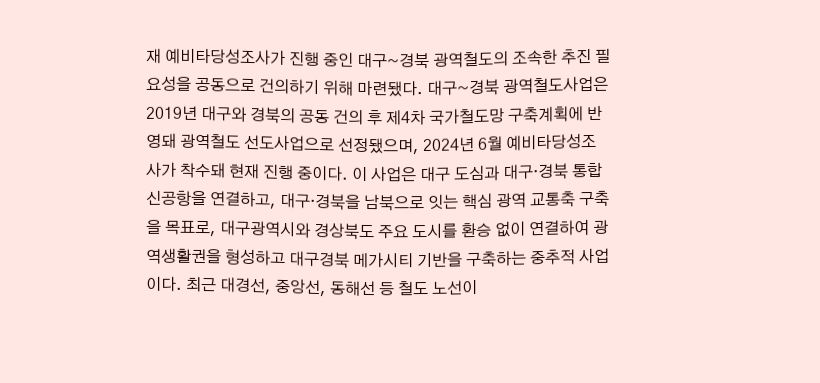재 예비타당성조사가 진행 중인 대구~경북 광역철도의 조속한 추진 필요성을 공동으로 건의하기 위해 마련됐다. 대구~경북 광역철도사업은 2019년 대구와 경북의 공동 건의 후 제4차 국가철도망 구축계획에 반영돼 광역철도 선도사업으로 선정됐으며, 2024년 6월 예비타당성조사가 착수돼 현재 진행 중이다. 이 사업은 대구 도심과 대구·경북 통합신공항을 연결하고, 대구·경북을 남북으로 잇는 핵심 광역 교통축 구축을 목표로, 대구광역시와 경상북도 주요 도시를 환승 없이 연결하여 광역생활권을 형성하고 대구경북 메가시티 기반을 구축하는 중추적 사업이다. 최근 대경선, 중앙선, 동해선 등 철도 노선이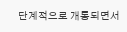단계적으로 개통되면서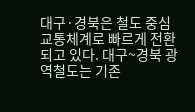대구·경북은 철도 중심 교통체계로 빠르게 전환되고 있다. 대구~경북 광역철도는 기존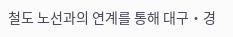철도 노선과의 연계를 통해 대구‧경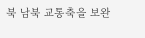북 남북 교통축을 보완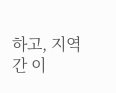하고, 지역 간 이